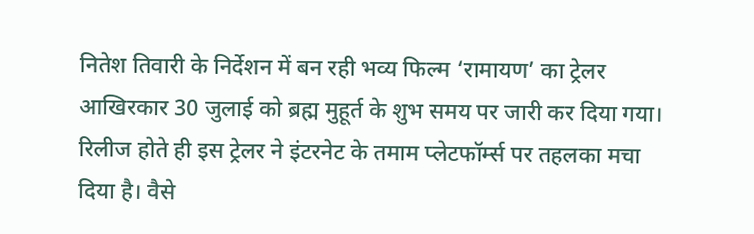नितेश तिवारी के निर्देशन में बन रही भव्य फिल्म ‘रामायण’ का ट्रेलर आखिरकार 30 जुलाई को ब्रह्म मुहूर्त के शुभ समय पर जारी कर दिया गया। रिलीज होते ही इस ट्रेलर ने इंटरनेट के तमाम प्लेटफॉर्म्स पर तहलका मचा दिया है। वैसे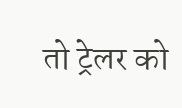तो ट्रेलर को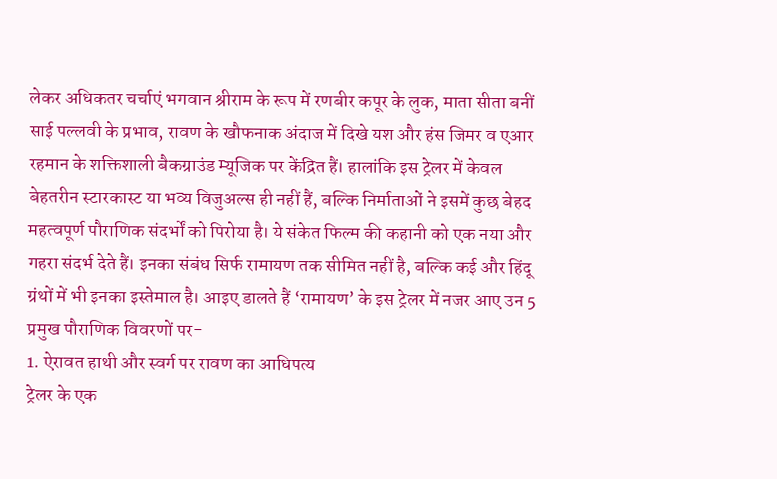लेकर अधिकतर चर्चाएं भगवान श्रीराम के रूप में रणबीर कपूर के लुक, माता सीता बनीं साई पल्लवी के प्रभाव, रावण के खौफनाक अंदाज में दिखे यश और हंस जिमर व एआर रहमान के शक्तिशाली बैकग्राउंड म्यूजिक पर केंद्रित हैं। हालांकि इस ट्रेलर में केवल बेहतरीन स्टारकास्ट या भव्य विजुअल्स ही नहीं हैं, बल्कि निर्माताओं ने इसमें कुछ बेहद महत्वपूर्ण पौराणिक संदर्भों को पिरोया है। ये संकेत फिल्म की कहानी को एक नया और गहरा संदर्भ देते हैं। इनका संबंध सिर्फ रामायण तक सीमित नहीं है, बल्कि कई और हिंदू ग्रंथों में भी इनका इस्तेमाल है। आइए डालते हैं ‘रामायण’ के इस ट्रेलर में नजर आए उन 5 प्रमुख पौराणिक विवरणों पर-
1. ऐरावत हाथी और स्वर्ग पर रावण का आधिपत्य
ट्रेलर के एक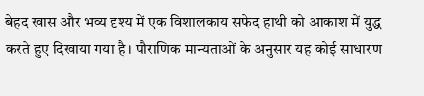बेहद खास और भव्य दृश्य में एक विशालकाय सफेद हाथी को आकाश में युद्ध करते हुए दिखाया गया है। पौराणिक मान्यताओं के अनुसार यह कोई साधारण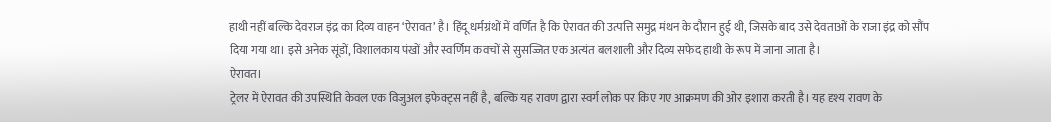हाथी नहीं बल्कि देवराज इंद्र का दिव्य वाहन ‘ऐरावत’ है। हिंदू धर्मग्रंथों में वर्णित है कि ऐरावत की उत्पत्ति समुद्र मंथन के दौरान हुई थी, जिसके बाद उसे देवताओं के राजा इंद्र को सौंप दिया गया था। इसे अनेक सूंडों, विशालकाय पंखों और स्वर्णिम कवचों से सुसज्जित एक अत्यंत बलशाली और दिव्य सफेद हाथी के रूप में जाना जाता है।
ऐरावत।
ट्रेलर में ऐरावत की उपस्थिति केवल एक विजुअल इफेक्ट्स नहीं है, बल्कि यह रावण द्वारा स्वर्ग लोक पर किए गए आक्रमण की ओर इशारा करती है। यह दृश्य रावण के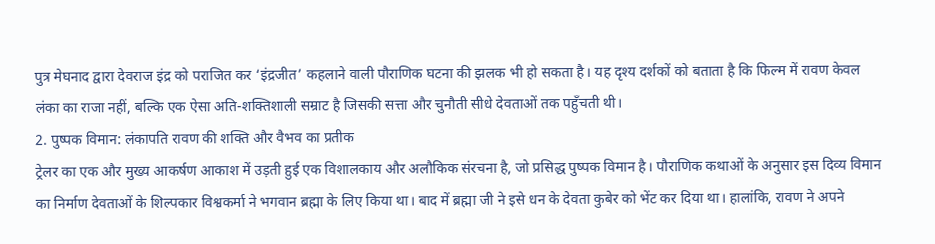पुत्र मेघनाद द्वारा देवराज इंद्र को पराजित कर ‘इंद्रजीत’ कहलाने वाली पौराणिक घटना की झलक भी हो सकता है। यह दृश्य दर्शकों को बताता है कि फिल्म में रावण केवल लंका का राजा नहीं, बल्कि एक ऐसा अति-शक्तिशाली सम्राट है जिसकी सत्ता और चुनौती सीधे देवताओं तक पहुँचती थी।
2. पुष्पक विमान: लंकापति रावण की शक्ति और वैभव का प्रतीक
ट्रेलर का एक और मुख्य आकर्षण आकाश में उड़ती हुई एक विशालकाय और अलौकिक संरचना है, जो प्रसिद्ध पुष्पक विमान है। पौराणिक कथाओं के अनुसार इस दिव्य विमान का निर्माण देवताओं के शिल्पकार विश्वकर्मा ने भगवान ब्रह्मा के लिए किया था। बाद में ब्रह्मा जी ने इसे धन के देवता कुबेर को भेंट कर दिया था। हालांकि, रावण ने अपने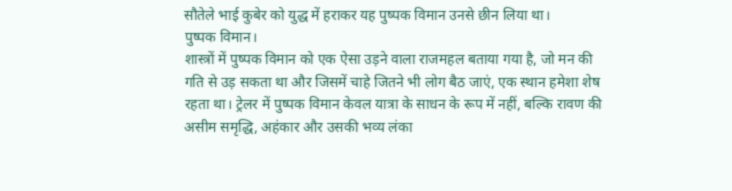सौतेले भाई कुबेर को युद्ध में हराकर यह पुष्पक विमान उनसे छीन लिया था।
पुष्पक विमान।
शास्त्रों में पुष्पक विमान को एक ऐसा उड़ने वाला राजमहल बताया गया है, जो मन की गति से उड़ सकता था और जिसमें चाहे जितने भी लोग बैठ जाएं, एक स्थान हमेशा शेष रहता था। ट्रेलर में पुष्पक विमान केवल यात्रा के साधन के रूप में नहीं, बल्कि रावण की असीम समृद्धि, अहंकार और उसकी भव्य लंका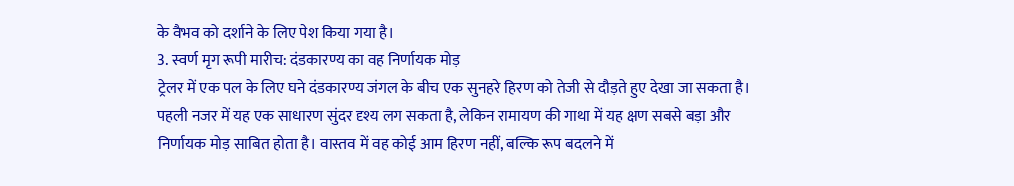के वैभव को दर्शाने के लिए पेश किया गया है।
3. स्वर्ण मृग रूपी मारीच: दंडकारण्य का वह निर्णायक मोड़
ट्रेलर में एक पल के लिए घने दंडकारण्य जंगल के बीच एक सुनहरे हिरण को तेजी से दौड़ते हुए देखा जा सकता है। पहली नजर में यह एक साधारण सुंदर दृश्य लग सकता है, लेकिन रामायण की गाथा में यह क्षण सबसे बड़ा और निर्णायक मोड़ साबित होता है। वास्तव में वह कोई आम हिरण नहीं, बल्कि रूप बदलने में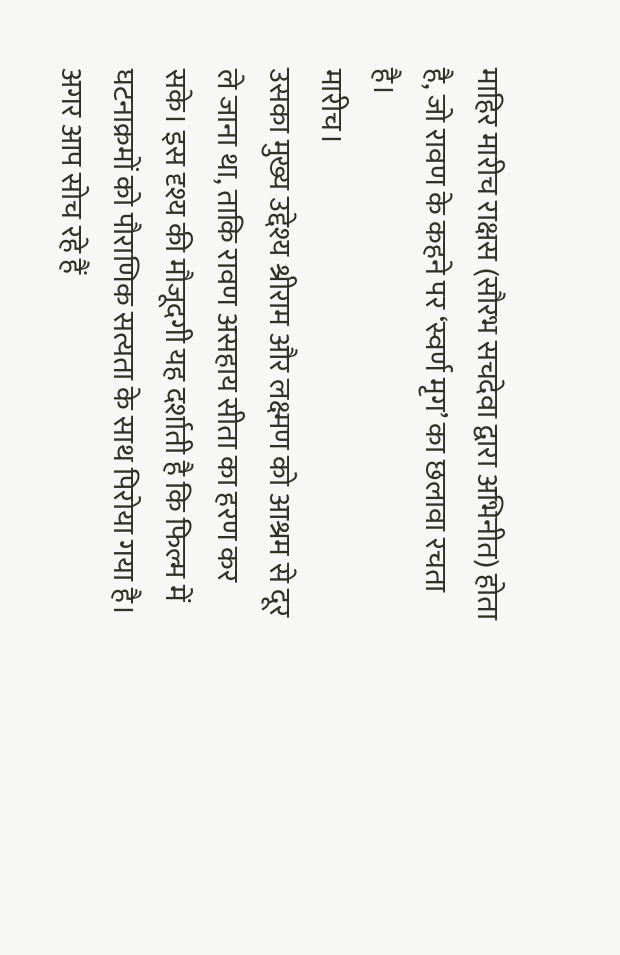माहिर मारीच राक्षस (सौरभ सचदेवा द्वारा अभिनीत) होता है, जो रावण के कहने पर ‘स्वर्ण मृग’ का छलावा रचता है।
मारीच।
उसका मुख्य उद्देश्य श्रीराम और लक्ष्मण को आश्रम से दूर ले जाना था, ताकि रावण असहाय सीता का हरण कर सके। इस दृश्य की मौजूदगी यह दर्शाती है कि फिल्म में घटनाक्रमों को पौराणिक सत्यता के साथ पिरोया गया है। अगर आप सोच रहे हैं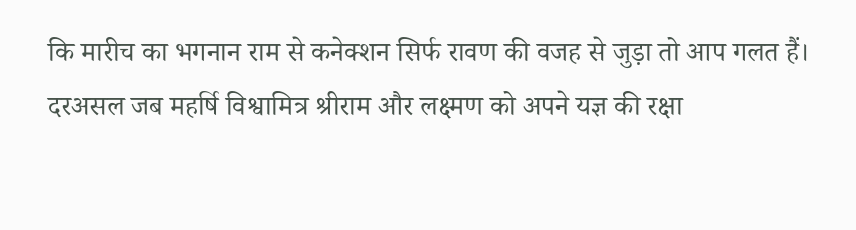कि मारीच का भगनान राम से कनेक्शन सिर्फ रावण की वजह से जुड़ा तो आप गलत हैं। दरअसल जब महर्षि विश्वामित्र श्रीराम और लक्ष्मण को अपने यज्ञ की रक्षा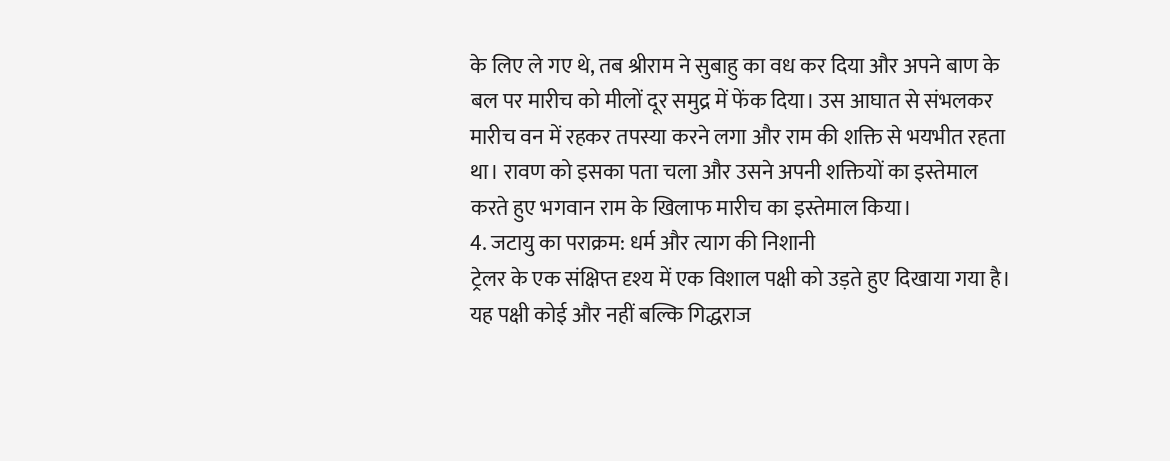के लिए ले गए थे, तब श्रीराम ने सुबाहु का वध कर दिया और अपने बाण के बल पर मारीच को मीलों दूर समुद्र में फेंक दिया। उस आघात से संभलकर मारीच वन में रहकर तपस्या करने लगा और राम की शक्ति से भयभीत रहता था। रावण को इसका पता चला और उसने अपनी शक्तियों का इस्तेमाल करते हुए भगवान राम के खिलाफ मारीच का इस्तेमाल किया।
4. जटायु का पराक्रम: धर्म और त्याग की निशानी
ट्रेलर के एक संक्षिप्त दृश्य में एक विशाल पक्षी को उड़ते हुए दिखाया गया है। यह पक्षी कोई और नहीं बल्कि गिद्धराज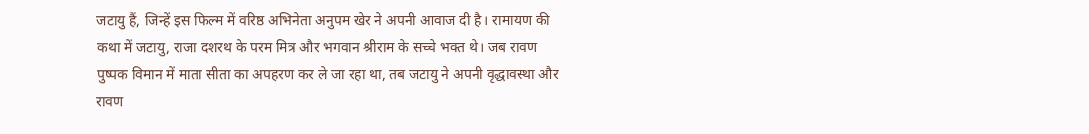जटायु हैं, जिन्हें इस फिल्म में वरिष्ठ अभिनेता अनुपम खेर ने अपनी आवाज दी है। रामायण की कथा में जटायु, राजा दशरथ के परम मित्र और भगवान श्रीराम के सच्चे भक्त थे। जब रावण पुष्पक विमान में माता सीता का अपहरण कर ले जा रहा था, तब जटायु ने अपनी वृद्धावस्था और रावण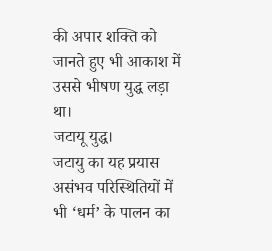की अपार शक्ति को जानते हुए भी आकाश में उससे भीषण युद्ध लड़ा था।
जटायू युद्ध।
जटायु का यह प्रयास असंभव परिस्थितियों में भी ‘धर्म’ के पालन का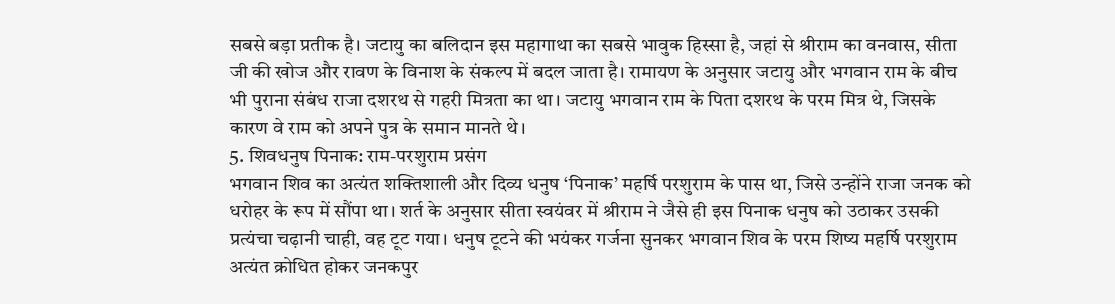सबसे बड़ा प्रतीक है। जटायु का बलिदान इस महागाथा का सबसे भावुक हिस्सा है, जहां से श्रीराम का वनवास, सीता जी की खोज और रावण के विनाश के संकल्प में बदल जाता है। रामायण के अनुसार जटायु और भगवान राम के बीच भी पुराना संबंध राजा दशरथ से गहरी मित्रता का था। जटायु भगवान राम के पिता दशरथ के परम मित्र थे, जिसके कारण वे राम को अपने पुत्र के समान मानते थे।
5. शिवधनुष पिनाक: राम-परशुराम प्रसंग
भगवान शिव का अत्यंत शक्तिशाली और दिव्य धनुष ‘पिनाक’ महर्षि परशुराम के पास था, जिसे उन्होंने राजा जनक को धरोहर के रूप में सौंपा था। शर्त के अनुसार सीता स्वयंवर में श्रीराम ने जैसे ही इस पिनाक धनुष को उठाकर उसकी प्रत्यंचा चढ़ानी चाही, वह टूट गया। धनुष टूटने की भयंकर गर्जना सुनकर भगवान शिव के परम शिष्य महर्षि परशुराम अत्यंत क्रोधित होकर जनकपुर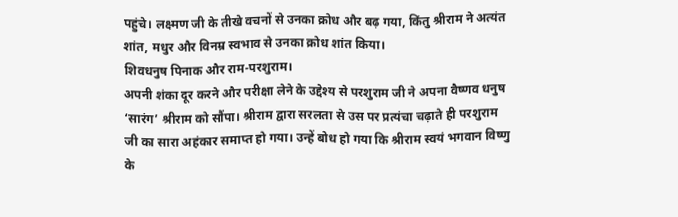पहुंचे। लक्ष्मण जी के तीखे वचनों से उनका क्रोध और बढ़ गया, किंतु श्रीराम ने अत्यंत शांत, मधुर और विनम्र स्वभाव से उनका क्रोध शांत किया।
शिवधनुष पिनाक और राम-परशुराम।
अपनी शंका दूर करने और परीक्षा लेने के उद्देश्य से परशुराम जी ने अपना वैष्णव धनुष ‘सारंग’ श्रीराम को सौंपा। श्रीराम द्वारा सरलता से उस पर प्रत्यंचा चढ़ाते ही परशुराम जी का सारा अहंकार समाप्त हो गया। उन्हें बोध हो गया कि श्रीराम स्वयं भगवान विष्णु के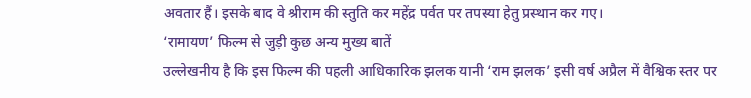अवतार हैं। इसके बाद वे श्रीराम की स्तुति कर महेंद्र पर्वत पर तपस्या हेतु प्रस्थान कर गए।
‘रामायण’ फिल्म से जुड़ी कुछ अन्य मुख्य बातें
उल्लेखनीय है कि इस फिल्म की पहली आधिकारिक झलक यानी ‘राम झलक’ इसी वर्ष अप्रैल में वैश्विक स्तर पर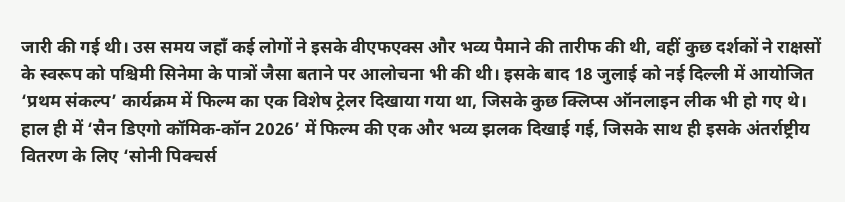जारी की गई थी। उस समय जहाँ कई लोगों ने इसके वीएफएक्स और भव्य पैमाने की तारीफ की थी, वहीं कुछ दर्शकों ने राक्षसों के स्वरूप को पश्चिमी सिनेमा के पात्रों जैसा बताने पर आलोचना भी की थी। इसके बाद 18 जुलाई को नई दिल्ली में आयोजित ‘प्रथम संकल्प’ कार्यक्रम में फिल्म का एक विशेष ट्रेलर दिखाया गया था, जिसके कुछ क्लिप्स ऑनलाइन लीक भी हो गए थे। हाल ही में ‘सैन डिएगो कॉमिक-कॉन 2026’ में फिल्म की एक और भव्य झलक दिखाई गई, जिसके साथ ही इसके अंतर्राष्ट्रीय वितरण के लिए ‘सोनी पिक्चर्स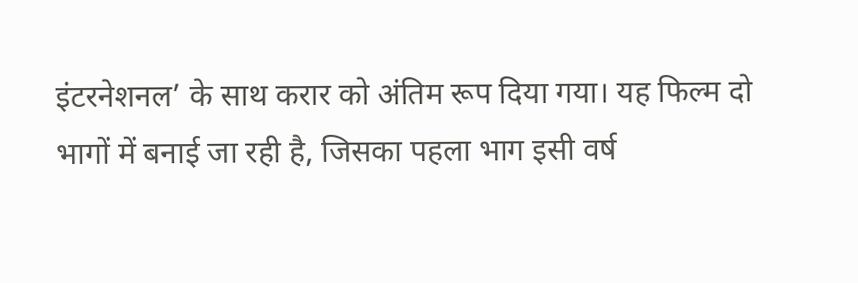इंटरनेशनल’ के साथ करार को अंतिम रूप दिया गया। यह फिल्म दो भागों में बनाई जा रही है, जिसका पहला भाग इसी वर्ष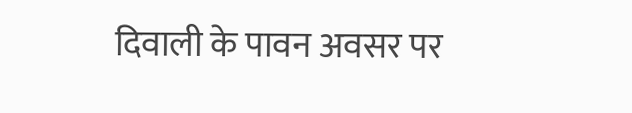दिवाली के पावन अवसर पर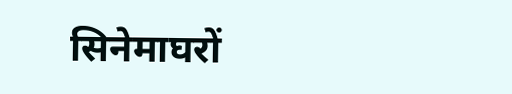सिनेमाघरों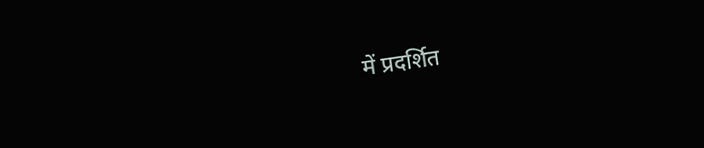में प्रदर्शित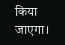किया जाएगा।